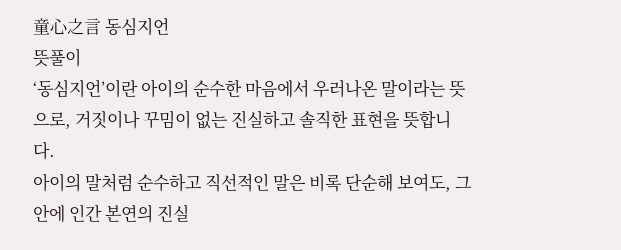童心之言 동심지언
뜻풀이
‘동심지언’이란 아이의 순수한 마음에서 우러나온 말이라는 뜻으로, 거짓이나 꾸밈이 없는 진실하고 솔직한 표현을 뜻합니다.
아이의 말처럼 순수하고 직선적인 말은 비록 단순해 보여도, 그 안에 인간 본연의 진실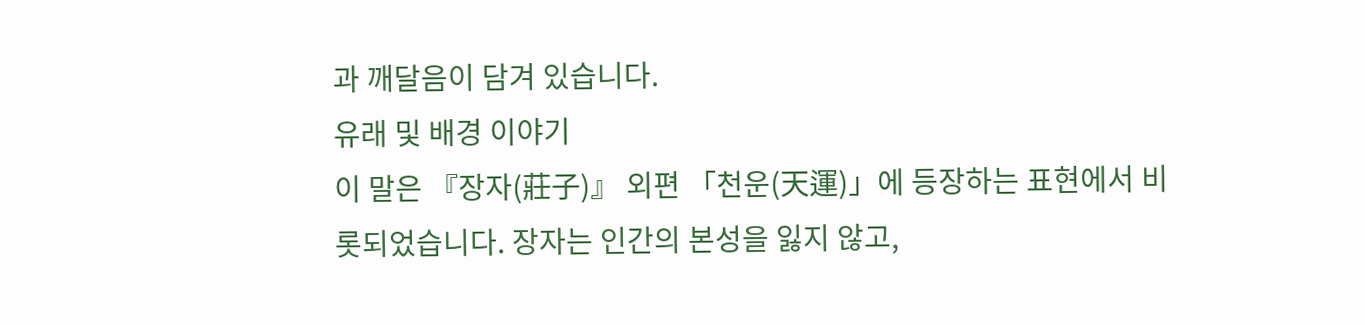과 깨달음이 담겨 있습니다.
유래 및 배경 이야기
이 말은 『장자(莊子)』 외편 「천운(天運)」에 등장하는 표현에서 비롯되었습니다. 장자는 인간의 본성을 잃지 않고,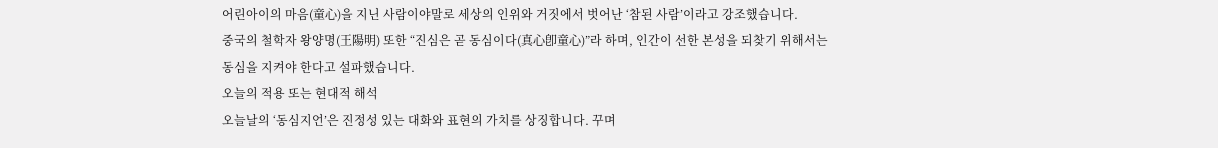어린아이의 마음(童心)을 지닌 사람이야말로 세상의 인위와 거짓에서 벗어난 ‘참된 사람’이라고 강조했습니다.
중국의 철학자 왕양명(王陽明) 또한 “진심은 곧 동심이다(真心卽童心)”라 하며, 인간이 선한 본성을 되찾기 위해서는
동심을 지켜야 한다고 설파했습니다.
오늘의 적용 또는 현대적 해석
오늘날의 ‘동심지언’은 진정성 있는 대화와 표현의 가치를 상징합니다. 꾸며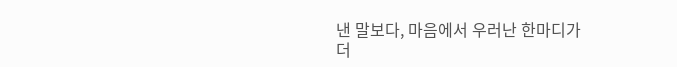낸 말보다, 마음에서 우러난 한마디가
더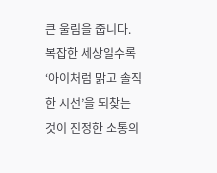큰 울림을 줍니다. 복잡한 세상일수록 ‘아이처럼 맑고 솔직한 시선’을 되찾는 것이 진정한 소통의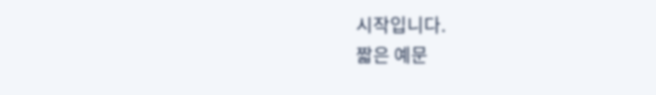시작입니다.
짧은 예문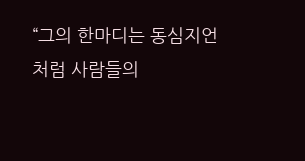“그의 한마디는 동심지언처럼 사람들의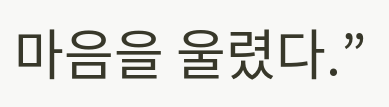마음을 울렸다.”